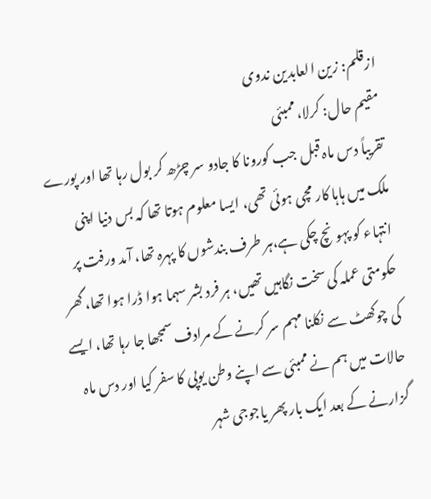ازقلم: زین العابدین ندوی
مقیم حال: کرلا، ممبئی
تقریباً دس ماہ قبل جب کورونا کا جادو سر چڑھ کر بول رہا تھا اور پورے ملک میں ہاہا کار مچی ہوئی تھی، ایسا معلوم ہوتا تھا کہ بس دنیا اپنی انتہاء کو پہونچ چکی ہے،ہر طرف بندشوں کا پہرہ تھا، آمد ورفت پر حکومتی عملہ کی سخت نگاہیں تھیں، ہر فرد بشر سہما ہوا ڈرا ہوا تھا، گھر کی چوکھٹ سے نکلنا مہم سر کرنے کے مرادف سمجھا جا رہا تھا، ایسے حالات میں ہم نے ممبئی سے اپنے وطن یوپی کا سفر کیا اور دس ماہ گزارنے کے بعد ایک بار پھر یاجوجی شہر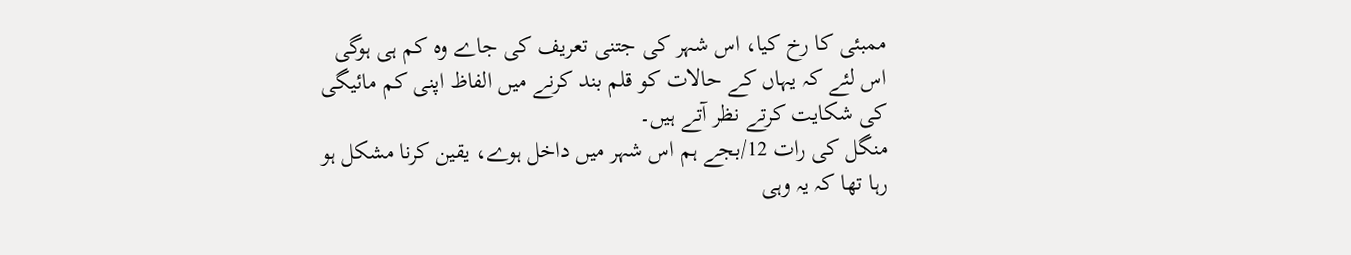ممبئی کا رخ کیا، اس شہر کی جتنی تعریف کی جاے وہ کم ہی ہوگی اس لئے کہ یہاں کے حالات کو قلم بند کرنے میں الفاظ اپنی کم مائیگی کی شکایت کرتے نظر آتے ہیں۔
منگل کی رات 12/بجے ہم اس شہر میں داخل ہوے، یقین کرنا مشکل ہو رہا تھا کہ یہ وہی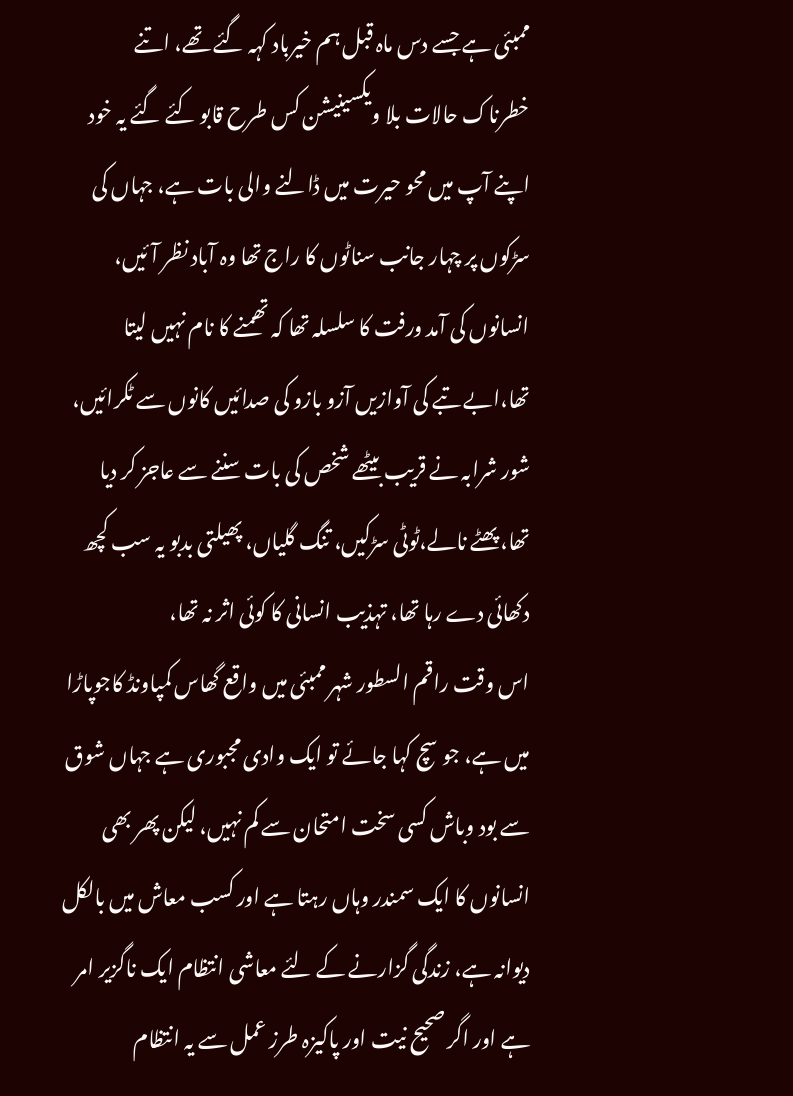ممبئی ہے جسے دس ماہ قبل ہم خیرباد کہہ گئے تھے، اتنے خطرناک حالات بلا ویکسینیشن کس طرح قابو کئے گئے یہ خود اپنے آپ میں محو حیرت میں ڈالنے والی بات ہے، جہاں کی سڑکوں پر چہار جانب سناٹوں کا راج تھا وہ آباد نظر آئیں، انسانوں کی آمد ورفت کا سلسلہ تھا کہ تھمنے کا نام نہیں لیتا تھا،ابے تبے کی آوازیں آزو بازو کی صدائیں کانوں سے ٹکرائیں، شور شرابہ نے قریب بیٹھے شخص کی بات سننے سے عاجز کر دیا تھا، پھٹے نالے،ٹوٹی سڑکیں، تنگ گلیاں، پھیلتی بدبو یہ سب کچھ دکھائی دے رہا تھا، تہذیب انسانی کا کوئی اثر نہ تھا،
اس وقت راقم السطور شہر ممبئی میں واقع گھاس کمپاونڈ کاجوپاڑا میں ہے، جو سچ کہا جائے تو ایک وادی مجبوری ہے جہاں شوق سے بود وباش کسی سخت امتحان سے کم نہیں، لیکن پھر بھی انسانوں کا ایک سمندر وہاں رہتا ہے اور کسب معاش میں بالکل دیوانہ ہے، زندگی گزارنے کے لئے معاشی انتظام ایک ناگزیر امر ہے اور اگر صحیح نیت اور پاکیزہ طرز عمل سے یہ انتظام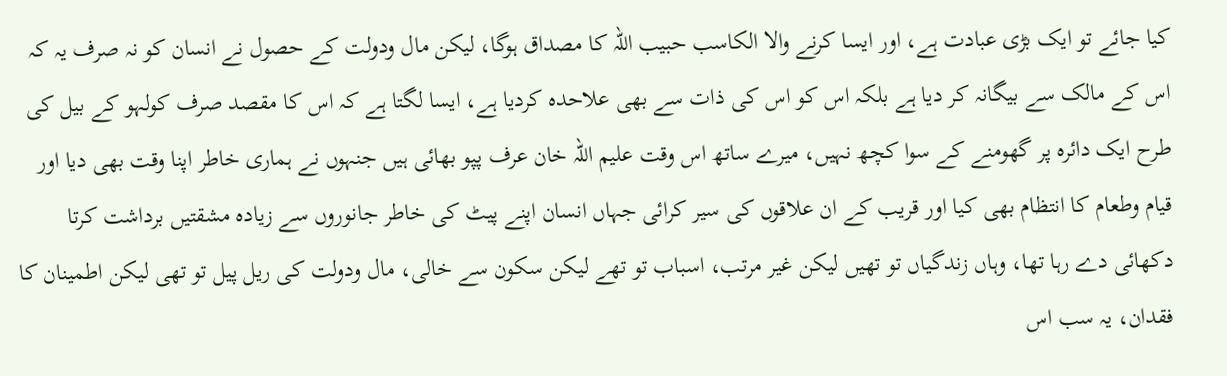کیا جائے تو ایک بڑی عبادت ہے، اور ایسا کرنے والا الکاسب حبیب اللہ کا مصداق ہوگا، لیکن مال ودولت کے حصول نے انسان کو نہ صرف یہ کہ اس کے مالک سے بیگانہ کر دیا ہے بلکہ اس کو اس کی ذات سے بھی علاحدہ کردیا ہے، ایسا لگتا ہے کہ اس کا مقصد صرف کولہو کے بیل کی طرح ایک دائرہ پر گھومنے کے سوا کچھ نہیں، میرے ساتھ اس وقت علیم اللہ خان عرف پپو بھائی ہیں جنہوں نے ہماری خاطر اپنا وقت بھی دیا اور قیام وطعام کا انتظام بھی کیا اور قریب کے ان علاقوں کی سیر کرائی جہاں انسان اپنے پیٹ کی خاطر جانوروں سے زیادہ مشقتیں برداشت کرتا دکھائی دے رہا تھا، وہاں زندگیاں تو تھیں لیکن غیر مرتب، اسباب تو تھے لیکن سکون سے خالی، مال ودولت کی ریل پیل تو تھی لیکن اطمینان کا فقدان، یہ سب اس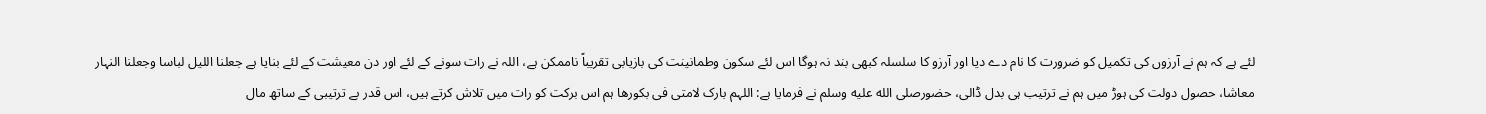لئے ہے کہ ہم نے آرزوں کی تکمیل کو ضرورت کا نام دے دیا اور آرزو کا سلسلہ کبھی بند نہ ہوگا اس لئے سکون وطمانینت کی بازیابی تقریباً ناممکن ہے، اللہ نے رات سونے کے لئے اور دن معیشت کے لئے بنایا ہے جعلنا اللیل لباسا وجعلنا النہار معاشا، حصول دولت کی ہوڑ میں ہم نے ترتیب ہی بدل ڈالی، حضورصلى الله عليه وسلم نے فرمایا ہے: اللہم بارک لامتی فی بکورها ہم اس برکت کو رات میں تلاش کرتے ہیں، اس قدر بے ترتیبی کے ساتھ مال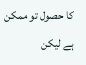کا حصول تو ممکن ہے لیکن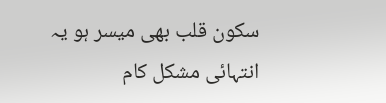سکون قلب بھی میسر ہو یہ انتہائی مشکل کام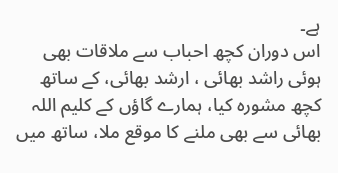ہے۔
اس دوران کچھ احباب سے ملاقات بھی ہوئی راشد بھائی ، ارشد بھائی، کے ساتھ کچھ مشورہ کیا، ہمارے گاؤں کے کلیم اللہ بھائی سے بھی ملنے کا موقع ملا، ساتھ میں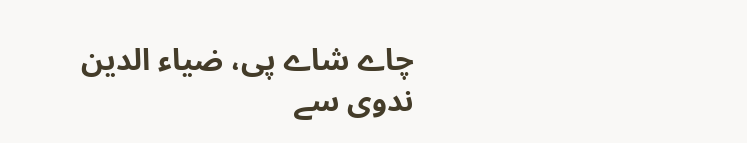چاے شاے پی، ضیاء الدین ندوی سے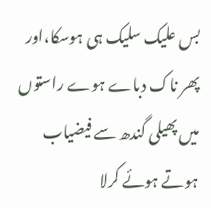بس علیک سلیک ہی ہوسکا،اور پھر ناک دباے ہوے راستوں میں پھیلی گندھ سے فیضیاب ہوتے ہوئے کرلا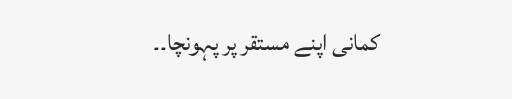کمانی اپنے مستقر پر پہونچا۔۔